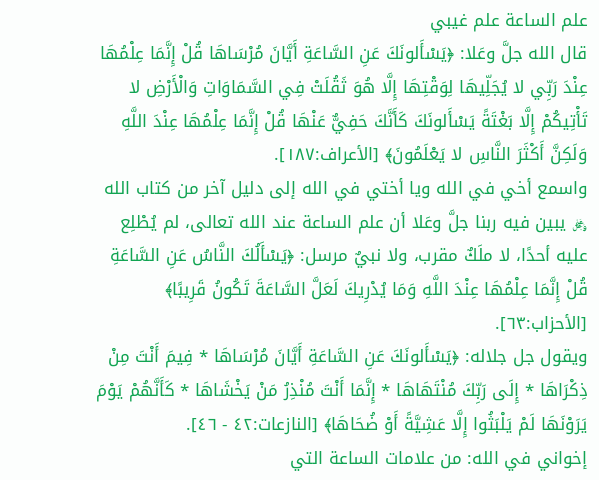علم الساعة علم غيبي
قال الله جلَّ وعَلا: ﴿يَسْأَلونَكَ عَنِ السَّاعَةِ أَيَّانَ مُرْسَاهَا قُلْ إِنَّمَا عِلْمُهَا عِنْدَ رَبِّي لا يُجَلِّيهَا لِوَقْتِهَا إِلَّا هُوَ ثَقُلَتْ فِي السَّمَاوَاتِ وَالْأَرْضِ لا تَأْتِيكُمْ إِلَّا بَغْتَةً يَسْأَلونَكَ كَأَنَّكَ حَفِيٌّ عَنْهَا قُلْ إِنَّمَا عِلْمُهَا عِنْدَ اللَّهِ وَلَكِنَّ أَكْثَرَ النَّاسِ لا يَعْلَمُونَ﴾ [الأعراف:١٨٧].
واسمع أخي في الله ويا أختي في الله إلى دليل آخر من كتاب الله ﷿ يبين فيه ربنا جلَّ وعَلا أن علم الساعة عند الله تعالى، لم يُطْلِع عليه أحدًا، لا ملَكٌ مقرب، ولا نبيٌ مرسل: ﴿يَسْأَلُكَ النَّاسُ عَنِ السَّاعَةِ قُلْ إِنَّمَا عِلْمُهَا عِنْدَ اللَّهِ وَمَا يُدْرِيكَ لَعَلَّ السَّاعَةَ تَكُونُ قَرِيبًا﴾ [الأحزاب:٦٣].
ويقول جل جلاله: ﴿يَسْأَلونَكَ عَنِ السَّاعَةِ أَيَّانَ مُرْسَاهَا * فِيمَ أَنْتَ مِنْ ذِكْرَاهَا * إِلَى رَبِّكَ مُنْتَهَاهَا * إِنَّمَا أَنْتَ مُنْذِرُ مَنْ يَخْشَاهَا * كَأَنَّهُمْ يَوْمَ يَرَوْنَهَا لَمْ يَلْبَثُوا إِلَّا عَشِيَّةً أَوْ ضُحَاهَا﴾ [النازعات:٤٢ - ٤٦].
إخواني في الله: من علامات الساعة التي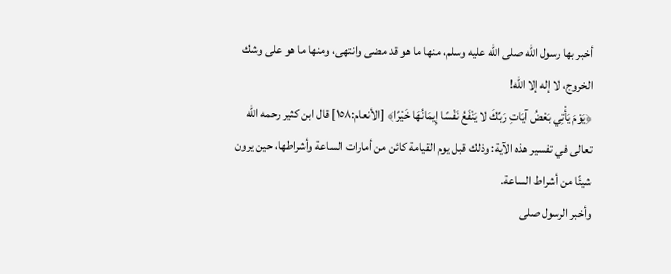أخبر بها رسول الله صلى الله عليه وسلم، منها ما هو قد مضى وانتهى، ومنها ما هو على وشك الخروج، لا إله إلا الله!
﴿يَوْمَ يَأْتِي بَعْضُ آيَاتِ رَبِّكَ لا يَنْفَعُ نَفْسًا إِيمَانُهَا خَيْرًا﴾ [الأنعام:١٥٨] قال ابن كثير رحمه الله تعالى في تفسير هذه الآية: وذلك قبل يوم القيامة كائن من أمارات الساعة وأشراطها، حين يرون شيئًا من أشراط الساعة.
وأخبر الرسول صلى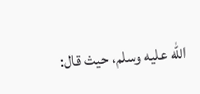الله عليه وسلم، حيث قال: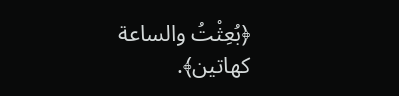﴿بُعِثْتُ والساعة كهاتين﴾.